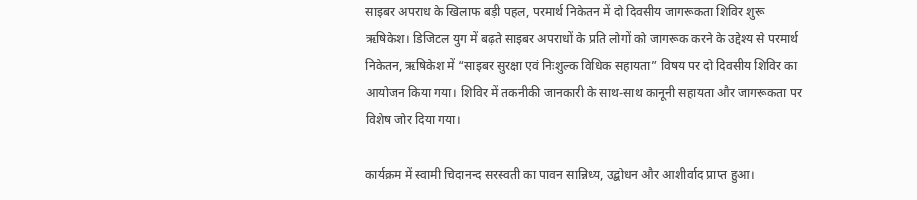साइबर अपराध के खिलाफ बड़ी पहल, परमार्थ निकेतन में दो दिवसीय जागरूकता शिविर शुरू
ऋषिकेश। डिजिटल युग में बढ़ते साइबर अपराधों के प्रति लोगों को जागरूक करने के उद्देश्य से परमार्थ निकेतन, ऋषिकेश में “साइबर सुरक्षा एवं निःशुल्क विधिक सहायता” विषय पर दो दिवसीय शिविर का आयोजन किया गया। शिविर में तकनीकी जानकारी के साथ-साथ कानूनी सहायता और जागरूकता पर विशेष जोर दिया गया।

कार्यक्रम में स्वामी चिदानन्द सरस्वती का पावन सान्निध्य, उद्बोधन और आशीर्वाद प्राप्त हुआ।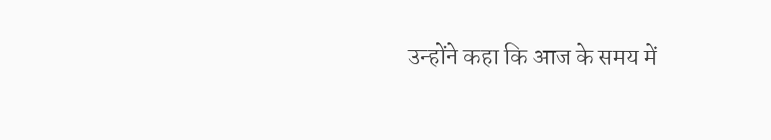उन्होंने कहा कि आज के समय में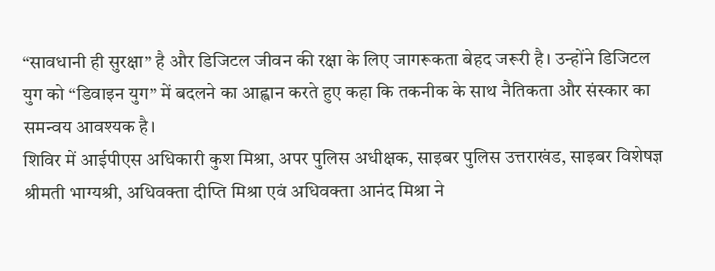“सावधानी ही सुरक्षा” है और डिजिटल जीवन की रक्षा के लिए जागरूकता बेहद जरूरी है। उन्होंने डिजिटल युग को “डिवाइन युग” में बदलने का आह्वान करते हुए कहा कि तकनीक के साथ नैतिकता और संस्कार का समन्वय आवश्यक है।
शिविर में आईपीएस अधिकारी कुश मिश्रा, अपर पुलिस अधीक्षक, साइबर पुलिस उत्तराखंड, साइबर विशेषज्ञ श्रीमती भाग्यश्री, अधिवक्ता दीप्ति मिश्रा एवं अधिवक्ता आनंद मिश्रा ने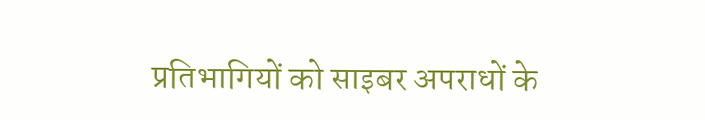प्रतिभागियों को साइबर अपराधों के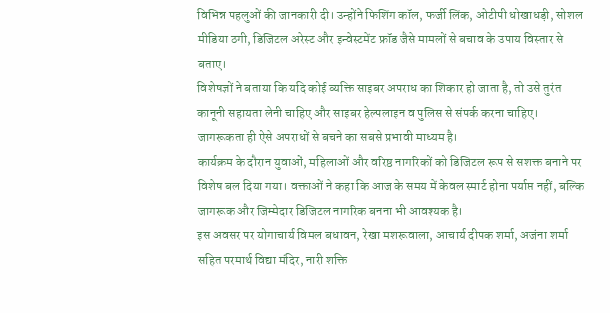विभिन्न पहलुओं की जानकारी दी। उन्होंने फिशिंग कॉल, फर्जी लिंक, ओटीपी धोखाधड़ी, सोशल मीडिया ठगी, डिजिटल अरेस्ट और इन्वेस्टमेंट फ्रॉड जैसे मामलों से बचाव के उपाय विस्तार से बताए।
विशेषज्ञों ने बताया कि यदि कोई व्यक्ति साइबर अपराध का शिकार हो जाता है, तो उसे तुरंत कानूनी सहायता लेनी चाहिए और साइबर हेल्पलाइन व पुलिस से संपर्क करना चाहिए। जागरूकता ही ऐसे अपराधों से बचने का सबसे प्रभावी माध्यम है।
कार्यक्रम के दौरान युवाओं, महिलाओं और वरिष्ठ नागरिकों को डिजिटल रूप से सशक्त बनाने पर विशेष बल दिया गया। वक्ताओं ने कहा कि आज के समय में केवल स्मार्ट होना पर्याप्त नहीं, बल्कि जागरूक और जिम्मेदार डिजिटल नागरिक बनना भी आवश्यक है।
इस अवसर पर योगाचार्य विमल बधावन, रेखा मशरूवाला, आचार्य दीपक शर्मा, अजंना शर्मा सहित परमार्थ विद्या मंदिर, नारी शक्ति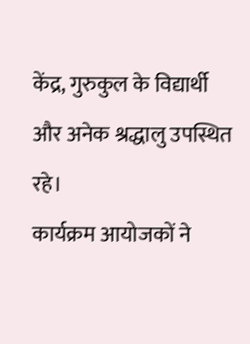केंद्र, गुरुकुल के विद्यार्थी और अनेक श्रद्धालु उपस्थित रहे।
कार्यक्रम आयोजकों ने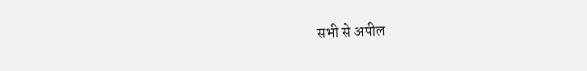सभी से अपील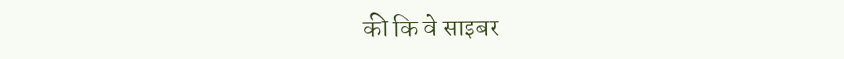की कि वे साइबर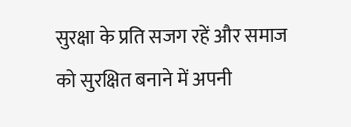सुरक्षा के प्रति सजग रहें और समाज को सुरक्षित बनाने में अपनी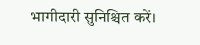भागीदारी सुनिश्चित करें।